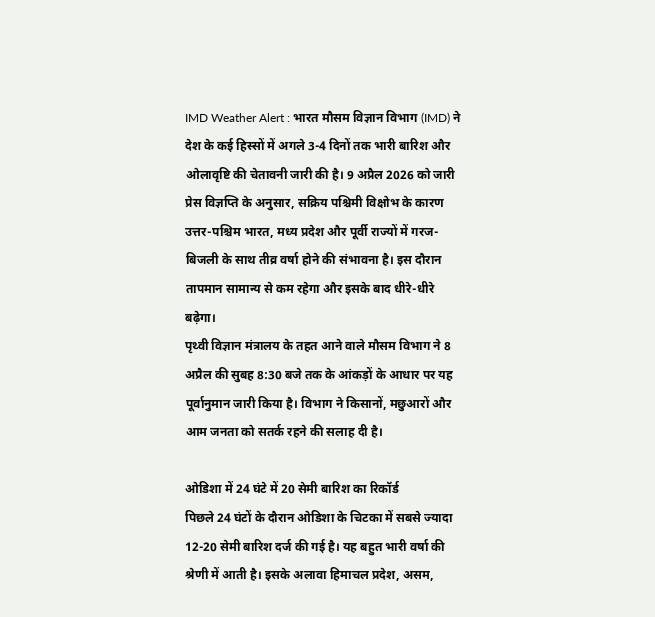IMD Weather Alert : भारत मौसम विज्ञान विभाग (IMD) ने देश के कई हिस्सों में अगले 3-4 दिनों तक भारी बारिश और ओलावृष्टि की चेतावनी जारी की है। 9 अप्रैल 2026 को जारी प्रेस विज्ञप्ति के अनुसार, सक्रिय पश्चिमी विक्षोभ के कारण उत्तर-पश्चिम भारत, मध्य प्रदेश और पूर्वी राज्यों में गरज-बिजली के साथ तीव्र वर्षा होने की संभावना है। इस दौरान तापमान सामान्य से कम रहेगा और इसके बाद धीरे-धीरे बढ़ेगा।
पृथ्वी विज्ञान मंत्रालय के तहत आने वाले मौसम विभाग ने 8 अप्रैल की सुबह 8:30 बजे तक के आंकड़ों के आधार पर यह पूर्वानुमान जारी किया है। विभाग ने किसानों, मछुआरों और आम जनता को सतर्क रहने की सलाह दी है।

ओडिशा में 24 घंटे में 20 सेमी बारिश का रिकॉर्ड
पिछले 24 घंटों के दौरान ओडिशा के चिटका में सबसे ज्यादा 12-20 सेमी बारिश दर्ज की गई है। यह बहुत भारी वर्षा की श्रेणी में आती है। इसके अलावा हिमाचल प्रदेश, असम,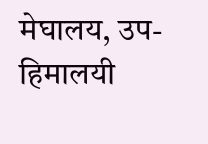मेघालय, उप-हिमालयी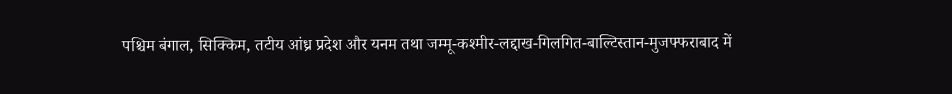पश्चिम बंगाल, सिक्किम, तटीय आंध्र प्रदेश और यनम तथा जम्मू-कश्मीर-लद्दाख-गिलगित-बाल्टिस्तान-मुजफ्फराबाद में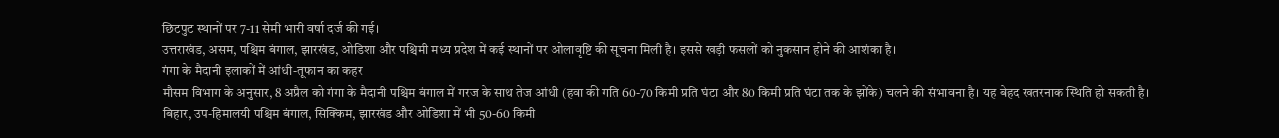छिटपुट स्थानों पर 7-11 सेमी भारी वर्षा दर्ज की गई।
उत्तराखंड, असम, पश्चिम बंगाल, झारखंड, ओडिशा और पश्चिमी मध्य प्रदेश में कई स्थानों पर ओलावृष्टि की सूचना मिली है। इससे खड़ी फसलों को नुकसान होने की आशंका है।
गंगा के मैदानी इलाकों में आंधी-तूफान का कहर
मौसम विभाग के अनुसार, 8 अप्रैल को गंगा के मैदानी पश्चिम बंगाल में गरज के साथ तेज आंधी (हवा की गति 60-70 किमी प्रति घंटा और 80 किमी प्रति घंटा तक के झोंके) चलने की संभावना है। यह बेहद खतरनाक स्थिति हो सकती है।
बिहार, उप-हिमालयी पश्चिम बंगाल, सिक्किम, झारखंड और ओडिशा में भी 50-60 किमी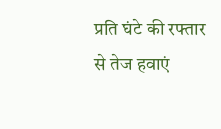प्रति घंटे की रफ्तार से तेज हवाएं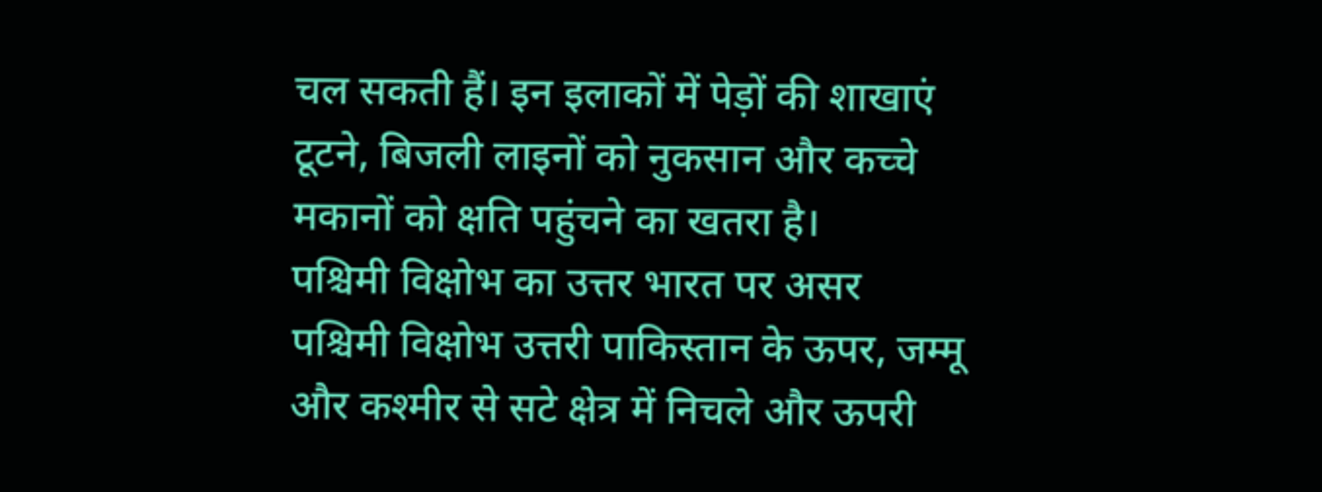चल सकती हैं। इन इलाकों में पेड़ों की शाखाएं टूटने, बिजली लाइनों को नुकसान और कच्चे मकानों को क्षति पहुंचने का खतरा है।
पश्चिमी विक्षोभ का उत्तर भारत पर असर
पश्चिमी विक्षोभ उत्तरी पाकिस्तान के ऊपर, जम्मू और कश्मीर से सटे क्षेत्र में निचले और ऊपरी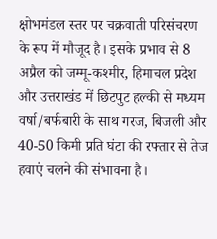क्षोभमंडल स्तर पर चक्रवाती परिसंचरण के रूप में मौजूद है। इसके प्रभाव से 8 अप्रैल को जम्मू-कश्मीर, हिमाचल प्रदेश और उत्तराखंड में छिटपुट हल्की से मध्यम वर्षा/बर्फबारी के साथ गरज, बिजली और 40-50 किमी प्रति घंटा की रफ्तार से तेज हवाएं चलने की संभावना है।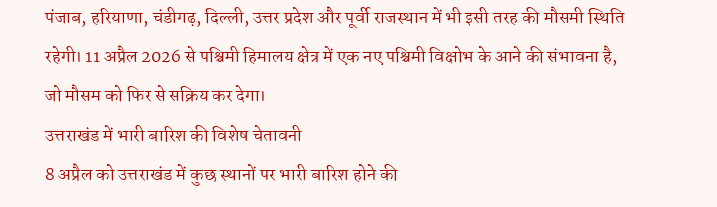पंजाब, हरियाणा, चंडीगढ़, दिल्ली, उत्तर प्रदेश और पूर्वी राजस्थान में भी इसी तरह की मौसमी स्थिति रहेगी। 11 अप्रैल 2026 से पश्चिमी हिमालय क्षेत्र में एक नए पश्चिमी विक्षोभ के आने की संभावना है, जो मौसम को फिर से सक्रिय कर देगा।
उत्तराखंड में भारी बारिश की विशेष चेतावनी
8 अप्रैल को उत्तराखंड में कुछ स्थानों पर भारी बारिश होने की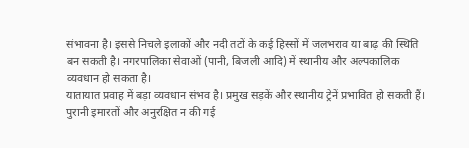संभावना है। इससे निचले इलाकों और नदी तटों के कई हिस्सों में जलभराव या बाढ़ की स्थिति बन सकती है। नगरपालिका सेवाओं (पानी, बिजली आदि) में स्थानीय और अल्पकालिक व्यवधान हो सकता है।
यातायात प्रवाह में बड़ा व्यवधान संभव है। प्रमुख सड़कें और स्थानीय ट्रेनें प्रभावित हो सकती हैं। पुरानी इमारतों और अनुरक्षित न की गई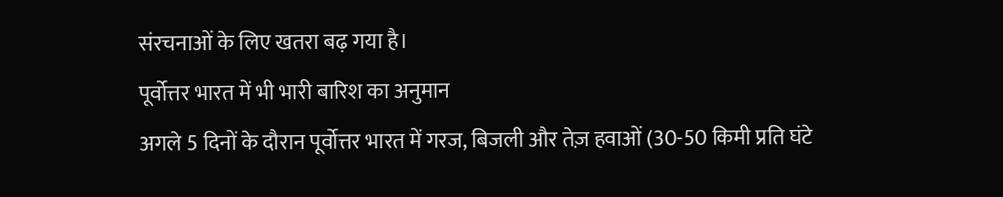संरचनाओं के लिए खतरा बढ़ गया है।
पूर्वोत्तर भारत में भी भारी बारिश का अनुमान
अगले 5 दिनों के दौरान पूर्वोत्तर भारत में गरज, बिजली और तेज़ हवाओं (30-50 किमी प्रति घंटे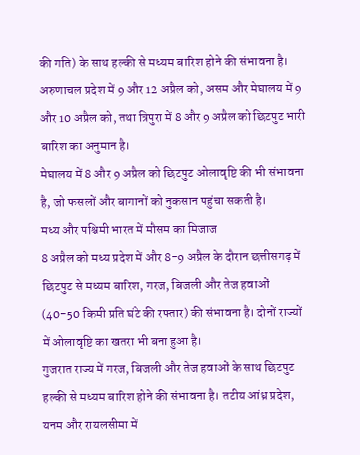की गति) के साथ हल्की से मध्यम बारिश होने की संभावना है। अरुणाचल प्रदेश में 9 और 12 अप्रैल को, असम और मेघालय में 9 और 10 अप्रैल को, तथा त्रिपुरा में 8 और 9 अप्रैल को छिटपुट भारी बारिश का अनुमान है।
मेघालय में 8 और 9 अप्रैल को छिटपुट ओलावृष्टि की भी संभावना है, जो फसलों और बागानों को नुकसान पहुंचा सकती है।
मध्य और पश्चिमी भारत में मौसम का मिजाज
8 अप्रैल को मध्य प्रदेश में और 8-9 अप्रैल के दौरान छत्तीसगढ़ में छिटपुट से मध्यम बारिश, गरज, बिजली और तेज हवाओं (40-50 किमी प्रति घंटे की रफ्तार) की संभावना है। दोनों राज्यों में ओलावृष्टि का खतरा भी बना हुआ है।
गुजरात राज्य में गरज, बिजली और तेज हवाओं के साथ छिटपुट हल्की से मध्यम बारिश होने की संभावना है। तटीय आंध्र प्रदेश, यनम और रायलसीमा में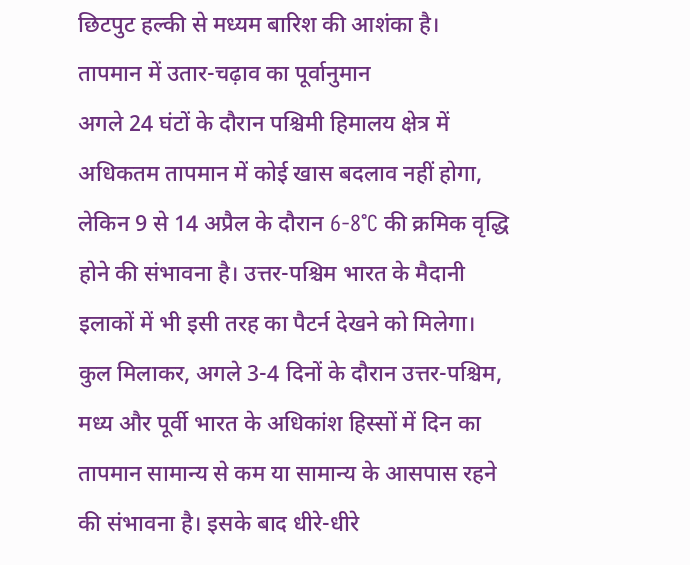छिटपुट हल्की से मध्यम बारिश की आशंका है।
तापमान में उतार-चढ़ाव का पूर्वानुमान
अगले 24 घंटों के दौरान पश्चिमी हिमालय क्षेत्र में अधिकतम तापमान में कोई खास बदलाव नहीं होगा, लेकिन 9 से 14 अप्रैल के दौरान 6-8°C की क्रमिक वृद्धि होने की संभावना है। उत्तर-पश्चिम भारत के मैदानी इलाकों में भी इसी तरह का पैटर्न देखने को मिलेगा।
कुल मिलाकर, अगले 3-4 दिनों के दौरान उत्तर-पश्चिम, मध्य और पूर्वी भारत के अधिकांश हिस्सों में दिन का तापमान सामान्य से कम या सामान्य के आसपास रहने की संभावना है। इसके बाद धीरे-धीरे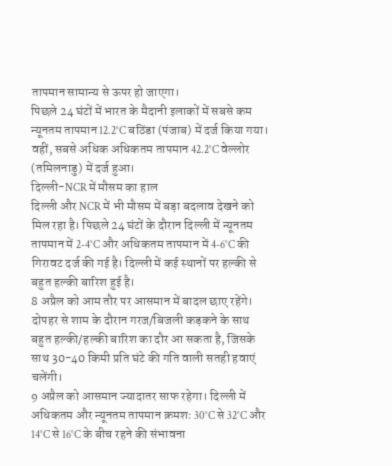तापमान सामान्य से ऊपर हो जाएगा।
पिछले 24 घंटों में भारत के मैदानी इलाकों में सबसे कम न्यूनतम तापमान 12.2°C बठिंडा (पंजाब) में दर्ज किया गया। वहीं, सबसे अधिक अधिकतम तापमान 42.2°C वेल्लोर (तमिलनाडु) में दर्ज हुआ।
दिल्ली-NCR में मौसम का हाल
दिल्ली और NCR में भी मौसम में बड़ा बदलाव देखने को मिल रहा है। पिछले 24 घंटों के दौरान दिल्ली में न्यूनतम तापमान में 2-4°C और अधिकतम तापमान में 4-6°C की गिरावट दर्ज की गई है। दिल्ली में कई स्थानों पर हल्की से बहुत हल्की बारिश हुई है।
8 अप्रैल को आम तौर पर आसमान में बादल छाए रहेंगे। दोपहर से शाम के दौरान गरज/बिजली कड़कने के साथ बहुत हल्की/हल्की बारिश का दौर आ सकता है, जिसके साथ 30-40 किमी प्रति घंटे की गति वाली सतही हवाएं चलेंगी।
9 अप्रैल को आसमान ज्यादातर साफ रहेगा। दिल्ली में अधिकतम और न्यूनतम तापमान क्रमशः 30°C से 32°C और 14°C से 16°C के बीच रहने की संभावना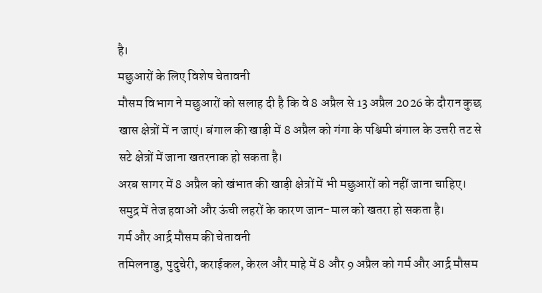है।
मछुआरों के लिए विशेष चेतावनी
मौसम विभाग ने मछुआरों को सलाह दी है कि वे 8 अप्रैल से 13 अप्रैल 2026 के दौरान कुछ खास क्षेत्रों में न जाएं। बंगाल की खाड़ी में 8 अप्रैल को गंगा के पश्चिमी बंगाल के उत्तरी तट से सटे क्षेत्रों में जाना खतरनाक हो सकता है।
अरब सागर में 8 अप्रैल को खंभात की खाड़ी क्षेत्रों में भी मछुआरों को नहीं जाना चाहिए। समुद्र में तेज हवाओं और ऊंची लहरों के कारण जान-माल को खतरा हो सकता है।
गर्म और आर्द्र मौसम की चेतावनी
तमिलनाडु, पुदुचेरी, कराईकल, केरल और माहे में 8 और 9 अप्रैल को गर्म और आर्द्र मौसम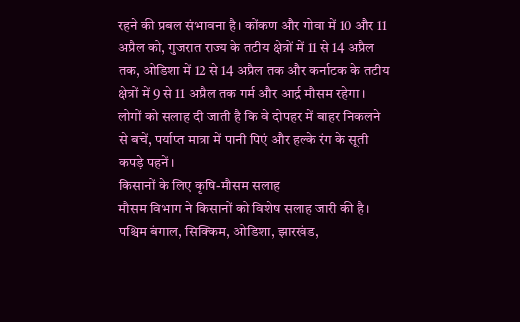रहने की प्रबल संभावना है। कोंकण और गोवा में 10 और 11 अप्रैल को, गुजरात राज्य के तटीय क्षेत्रों में 11 से 14 अप्रैल तक, ओडिशा में 12 से 14 अप्रैल तक और कर्नाटक के तटीय क्षेत्रों में 9 से 11 अप्रैल तक गर्म और आर्द्र मौसम रहेगा।
लोगों को सलाह दी जाती है कि वे दोपहर में बाहर निकलने से बचें, पर्याप्त मात्रा में पानी पिएं और हल्के रंग के सूती कपड़े पहनें।
किसानों के लिए कृषि-मौसम सलाह
मौसम विभाग ने किसानों को विशेष सलाह जारी की है। पश्चिम बंगाल, सिक्किम, ओडिशा, झारखंड,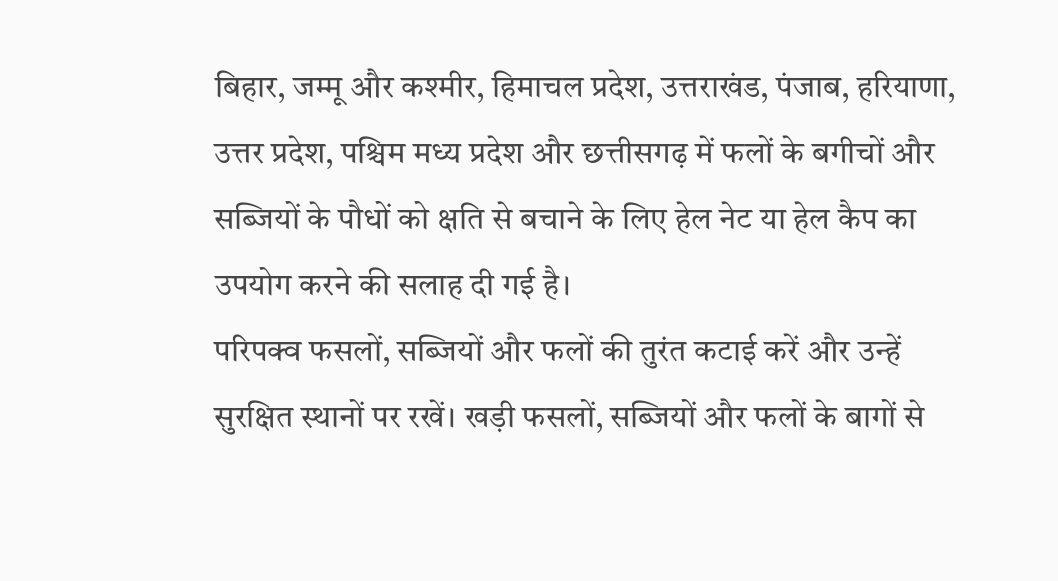बिहार, जम्मू और कश्मीर, हिमाचल प्रदेश, उत्तराखंड, पंजाब, हरियाणा, उत्तर प्रदेश, पश्चिम मध्य प्रदेश और छत्तीसगढ़ में फलों के बगीचों और सब्जियों के पौधों को क्षति से बचाने के लिए हेल नेट या हेल कैप का उपयोग करने की सलाह दी गई है।
परिपक्व फसलों, सब्जियों और फलों की तुरंत कटाई करें और उन्हें सुरक्षित स्थानों पर रखें। खड़ी फसलों, सब्जियों और फलों के बागों से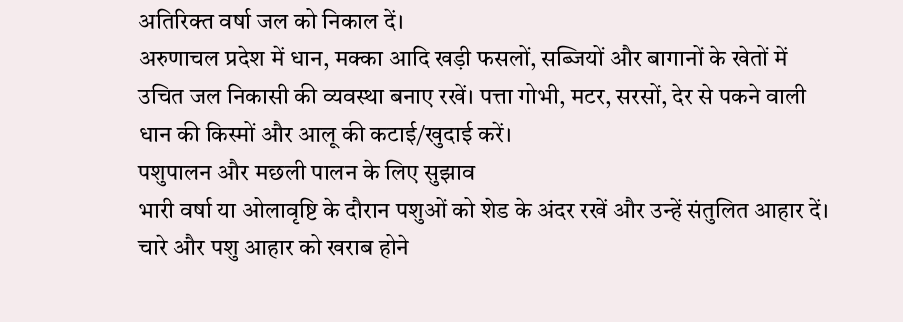अतिरिक्त वर्षा जल को निकाल दें।
अरुणाचल प्रदेश में धान, मक्का आदि खड़ी फसलों, सब्जियों और बागानों के खेतों में उचित जल निकासी की व्यवस्था बनाए रखें। पत्ता गोभी, मटर, सरसों, देर से पकने वाली धान की किस्मों और आलू की कटाई/खुदाई करें।
पशुपालन और मछली पालन के लिए सुझाव
भारी वर्षा या ओलावृष्टि के दौरान पशुओं को शेड के अंदर रखें और उन्हें संतुलित आहार दें। चारे और पशु आहार को खराब होने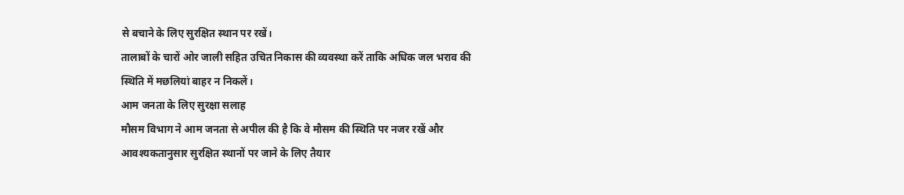से बचाने के लिए सुरक्षित स्थान पर रखें।
तालाबों के चारों ओर जाली सहित उचित निकास की व्यवस्था करें ताकि अधिक जल भराव की स्थिति में मछलियां बाहर न निकलें।
आम जनता के लिए सुरक्षा सलाह
मौसम विभाग ने आम जनता से अपील की है कि वे मौसम की स्थिति पर नजर रखें और आवश्यकतानुसार सुरक्षित स्थानों पर जाने के लिए तैयार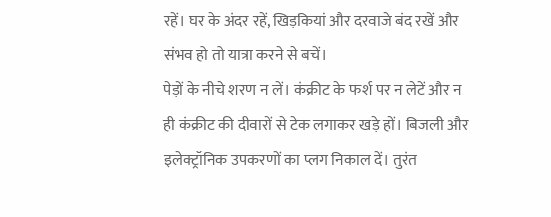रहें। घर के अंदर रहें, खिड़कियां और दरवाजे बंद रखें और संभव हो तो यात्रा करने से बचें।
पेड़ों के नीचे शरण न लें। कंक्रीट के फर्श पर न लेटें और न ही कंक्रीट की दीवारों से टेक लगाकर खड़े हों। बिजली और इलेक्ट्रॉनिक उपकरणों का प्लग निकाल दें। तुरंत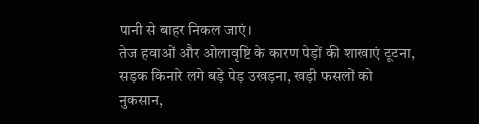पानी से बाहर निकल जाएं।
तेज हवाओं और ओलावृष्टि के कारण पेड़ों की शाखाएं टूटना, सड़क किनारे लगे बड़े पेड़ उखड़ना, खड़ी फसलों को नुकसान,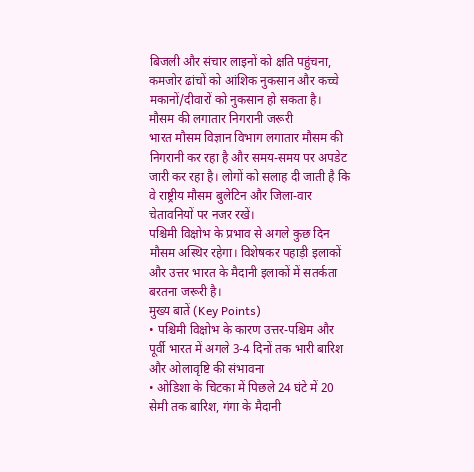बिजली और संचार लाइनों को क्षति पहुंचना, कमजोर ढांचों को आंशिक नुकसान और कच्चे मकानों/दीवारों को नुकसान हो सकता है।
मौसम की लगातार निगरानी जरूरी
भारत मौसम विज्ञान विभाग लगातार मौसम की निगरानी कर रहा है और समय-समय पर अपडेट जारी कर रहा है। लोगों को सलाह दी जाती है कि वे राष्ट्रीय मौसम बुलेटिन और जिला-वार चेतावनियों पर नजर रखें।
पश्चिमी विक्षोभ के प्रभाव से अगले कुछ दिन मौसम अस्थिर रहेगा। विशेषकर पहाड़ी इलाकों और उत्तर भारत के मैदानी इलाकों में सतर्कता बरतना जरूरी है।
मुख्य बातें (Key Points)
• पश्चिमी विक्षोभ के कारण उत्तर-पश्चिम और पूर्वी भारत में अगले 3-4 दिनों तक भारी बारिश और ओलावृष्टि की संभावना
• ओडिशा के चिटका में पिछले 24 घंटे में 20 सेमी तक बारिश, गंगा के मैदानी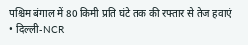पश्चिम बंगाल में 80 किमी प्रति घंटे तक की रफ्तार से तेज हवाएं
• दिल्ली-NCR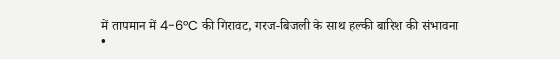में तापमान में 4-6°C की गिरावट, गरज-बिजली के साथ हल्की बारिश की संभावना
•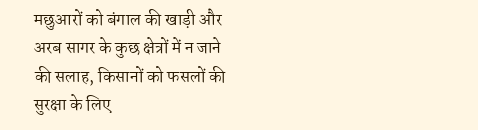मछुआरों को बंगाल की खाड़ी और अरब सागर के कुछ क्षेत्रों में न जाने की सलाह, किसानों को फसलों की सुरक्षा के लिए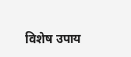विशेष उपाय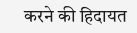करने की हिदायत